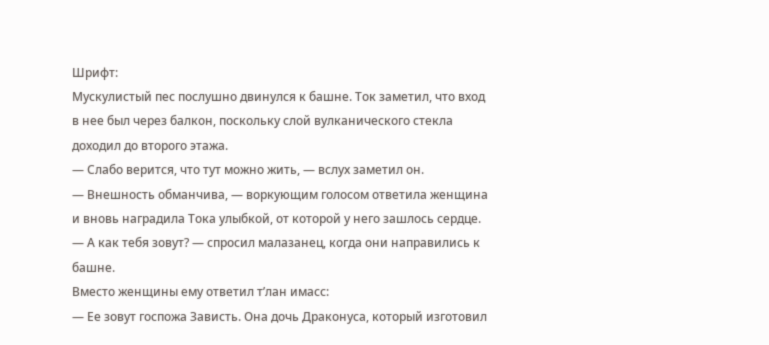Шрифт:
Мускулистый пес послушно двинулся к башне. Ток заметил, что вход в нее был через балкон, поскольку слой вулканического стекла доходил до второго этажа.
— Слабо верится, что тут можно жить, — вслух заметил он.
— Внешность обманчива, — воркующим голосом ответила женщина и вновь наградила Тока улыбкой, от которой у него зашлось сердце.
— А как тебя зовут? — спросил малазанец, когда они направились к башне.
Вместо женщины ему ответил т’лан имасс:
— Ее зовут госпожа Зависть. Она дочь Драконуса, который изготовил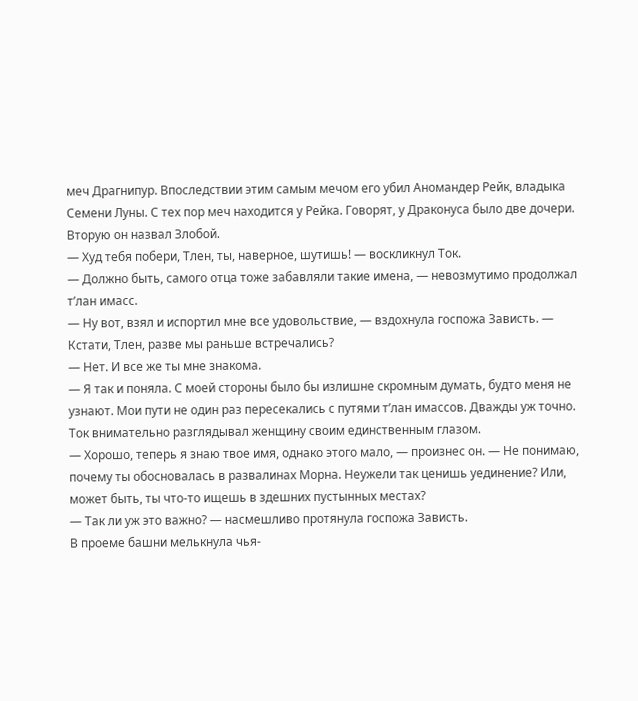меч Драгнипур. Впоследствии этим самым мечом его убил Аномандер Рейк, владыка Семени Луны. С тех пор меч находится у Рейка. Говорят, у Драконуса было две дочери. Вторую он назвал Злобой.
— Худ тебя побери, Тлен, ты, наверное, шутишь! — воскликнул Ток.
— Должно быть, самого отца тоже забавляли такие имена, — невозмутимо продолжал т’лан имасс.
— Ну вот, взял и испортил мне все удовольствие, — вздохнула госпожа Зависть. — Кстати, Тлен, разве мы раньше встречались?
— Нет. И все же ты мне знакома.
— Я так и поняла. С моей стороны было бы излишне скромным думать, будто меня не узнают. Мои пути не один раз пересекались с путями т’лан имассов. Дважды уж точно.
Ток внимательно разглядывал женщину своим единственным глазом.
— Хорошо, теперь я знаю твое имя, однако этого мало, — произнес он. — Не понимаю, почему ты обосновалась в развалинах Морна. Неужели так ценишь уединение? Или, может быть, ты что-то ищешь в здешних пустынных местах?
— Так ли уж это важно? — насмешливо протянула госпожа Зависть.
В проеме башни мелькнула чья-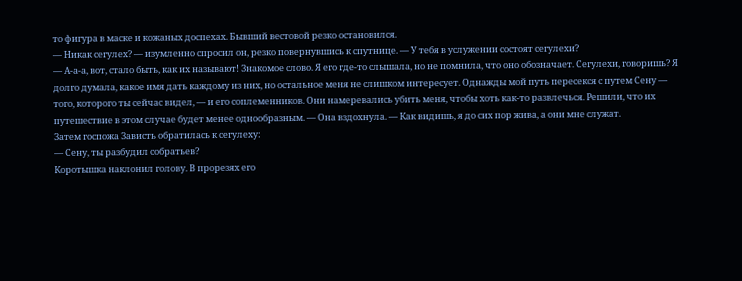то фигура в маске и кожаных доспехах. Бывший вестовой резко остановился.
— Никак сегулех? — изумленно спросил он, резко повернувшись к спутнице. — У тебя в услужении состоят сегулехи?
— А-а-а, вот, стало быть, как их называют! Знакомое слово. Я его где-то слышала, но не помнила, что оно обозначает. Сегулехи, говоришь? Я долго думала, какое имя дать каждому из них, но остальное меня не слишком интересует. Однажды мой путь пересекся с путем Сену — того, которого ты сейчас видел, — и его соплеменников. Они намеревались убить меня, чтобы хоть как-то развлечься. Решили, что их путешествие в этом случае будет менее однообразным. — Она вздохнула. — Как видишь, я до сих пор жива, а они мне служат.
Затем госпожа Зависть обратилась к сегулеху:
— Сену, ты разбудил собратьев?
Коротышка наклонил голову. В прорезях его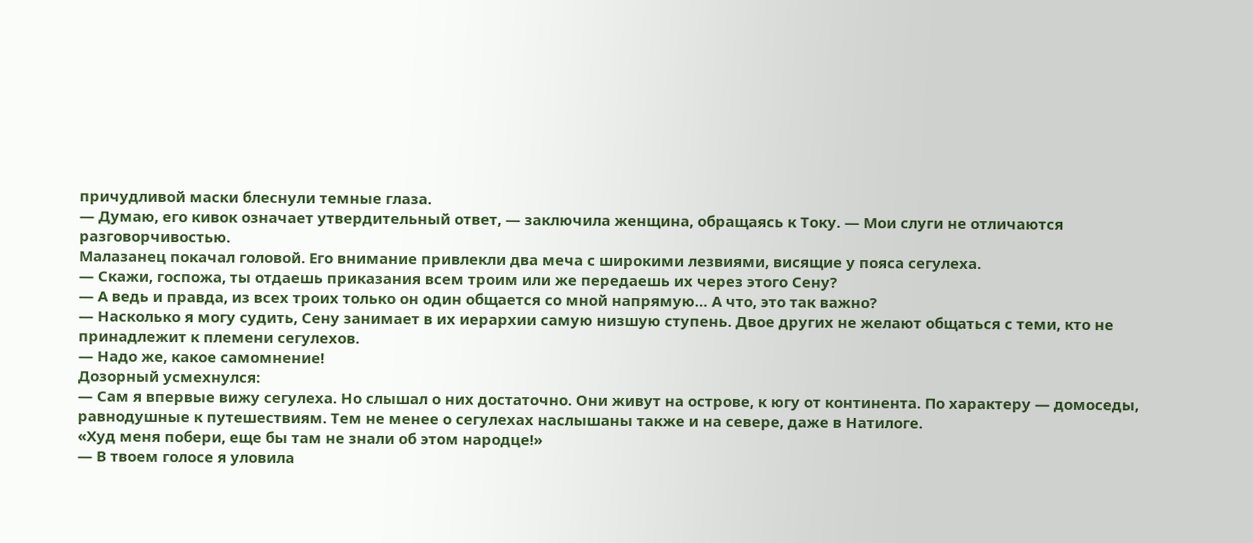причудливой маски блеснули темные глаза.
— Думаю, его кивок означает утвердительный ответ, — заключила женщина, обращаясь к Току. — Мои слуги не отличаются разговорчивостью.
Малазанец покачал головой. Его внимание привлекли два меча с широкими лезвиями, висящие у пояса сегулеха.
— Скажи, госпожа, ты отдаешь приказания всем троим или же передаешь их через этого Сену?
— А ведь и правда, из всех троих только он один общается со мной напрямую… А что, это так важно?
— Насколько я могу судить, Сену занимает в их иерархии самую низшую ступень. Двое других не желают общаться с теми, кто не принадлежит к племени сегулехов.
— Надо же, какое самомнение!
Дозорный усмехнулся:
— Сам я впервые вижу сегулеха. Но слышал о них достаточно. Они живут на острове, к югу от континента. По характеру — домоседы, равнодушные к путешествиям. Тем не менее о сегулехах наслышаны также и на севере, даже в Натилоге.
«Худ меня побери, еще бы там не знали об этом народце!»
— В твоем голосе я уловила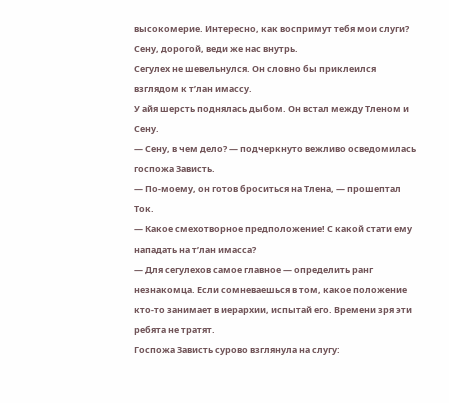высокомерие. Интересно, как воспримут тебя мои слуги? Сену, дорогой, веди же нас внутрь.
Сегулех не шевельнулся. Он словно бы приклеился взглядом к т’лан имассу.
У айя шерсть поднялась дыбом. Он встал между Тленом и Сену.
— Сену, в чем дело? — подчеркнуто вежливо осведомилась госпожа Зависть.
— По-моему, он готов броситься на Тлена, — прошептал Ток.
— Какое смехотворное предположение! С какой стати ему нападать на т’лан имасса?
— Для сегулехов самое главное — определить ранг незнакомца. Если сомневаешься в том, какое положение кто-то занимает в иерархии, испытай его. Времени зря эти ребята не тратят.
Госпожа Зависть сурово взглянула на слугу: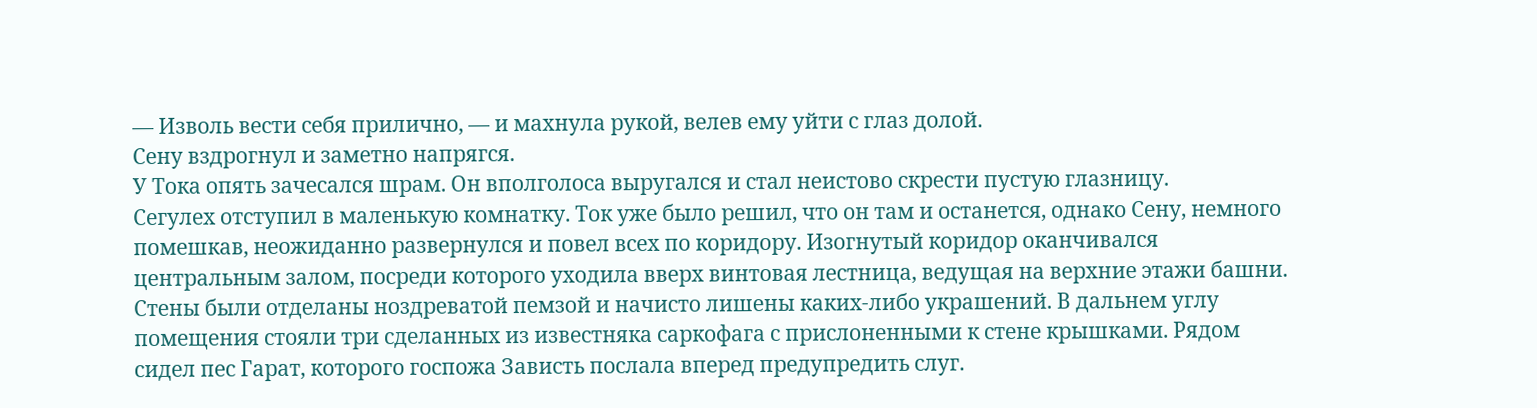— Изволь вести себя прилично, — и махнула рукой, велев ему уйти с глаз долой.
Сену вздрогнул и заметно напрягся.
У Тока опять зачесался шрам. Он вполголоса выругался и стал неистово скрести пустую глазницу.
Сегулех отступил в маленькую комнатку. Ток уже было решил, что он там и останется, однако Сену, немного помешкав, неожиданно развернулся и повел всех по коридору. Изогнутый коридор оканчивался центральным залом, посреди которого уходила вверх винтовая лестница, ведущая на верхние этажи башни. Стены были отделаны ноздреватой пемзой и начисто лишены каких-либо украшений. В дальнем углу помещения стояли три сделанных из известняка саркофага с прислоненными к стене крышками. Рядом сидел пес Гарат, которого госпожа Зависть послала вперед предупредить слуг.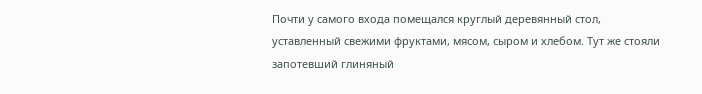Почти у самого входа помещался круглый деревянный стол, уставленный свежими фруктами, мясом, сыром и хлебом. Тут же стояли запотевший глиняный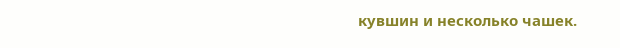кувшин и несколько чашек.